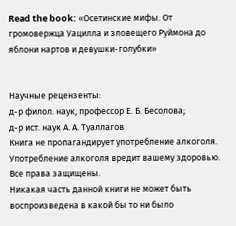Read the book: «Осетинские мифы. От громовержца Уацилла и зловещего Руймона до яблони нартов и девушки-голубки»


Научные рецензенты:
д-р филол. наук, профессор Е. Б. Бесолова;
д-р ист. наук А. А. Туаллагов
Книга не пропагандирует употребление алкоголя. Употребление алкоголя вредит вашему здоровью.
Все права защищены.
Никакая часть данной книги не может быть воспроизведена в какой бы то ни было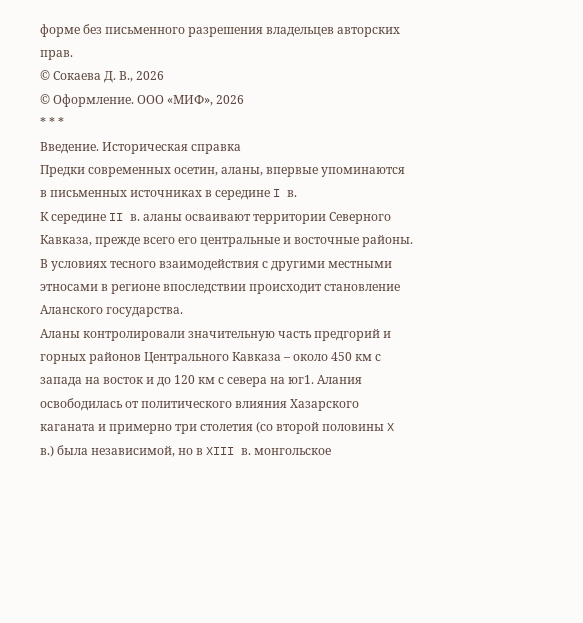форме без письменного разрешения владельцев авторских прав.
© Сокаева Д. В., 2026
© Оформление. ООО «МИФ», 2026
* * *
Введение. Историческая справка
Предки современных осетин, аланы, впервые упоминаются в письменных источниках в середине I в.
К середине II в. аланы осваивают территории Северного Кавказа, прежде всего его центральные и восточные районы. В условиях тесного взаимодействия с другими местными этносами в регионе впоследствии происходит становление Аланского государства.
Аланы контролировали значительную часть предгорий и горных районов Центрального Кавказа – около 450 км с запада на восток и до 120 км с севера на юг1. Алания освободилась от политического влияния Хазарского каганата и примерно три столетия (со второй половины X в.) была независимой, но в XIII в. монгольское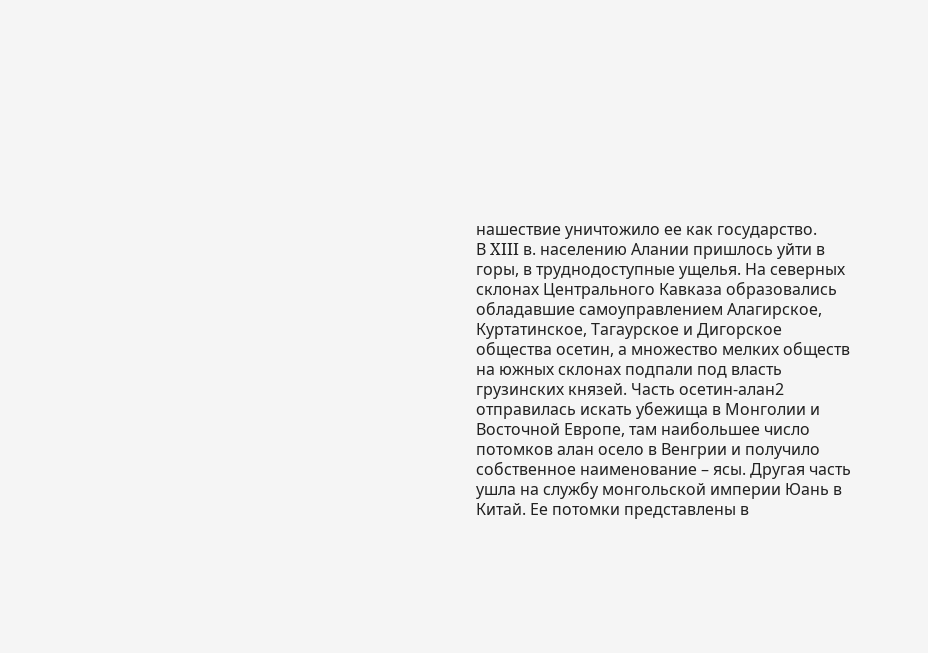нашествие уничтожило ее как государство.
В XIII в. населению Алании пришлось уйти в горы, в труднодоступные ущелья. На северных склонах Центрального Кавказа образовались обладавшие самоуправлением Алагирское, Куртатинское, Тагаурское и Дигорское общества осетин, а множество мелких обществ на южных склонах подпали под власть грузинских князей. Часть осетин-алан2 отправилась искать убежища в Монголии и Восточной Европе, там наибольшее число потомков алан осело в Венгрии и получило собственное наименование – ясы. Другая часть ушла на службу монгольской империи Юань в Китай. Ее потомки представлены в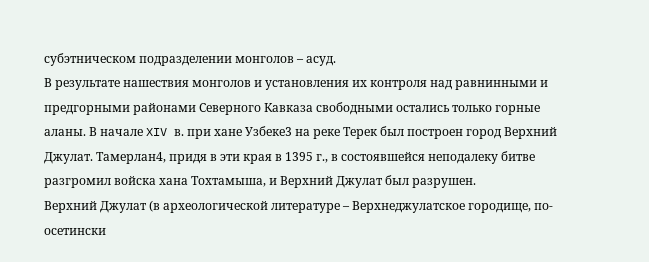субэтническом подразделении монголов – асуд.
В результате нашествия монголов и установления их контроля над равнинными и предгорными районами Северного Кавказа свободными остались только горные аланы. В начале XIV в. при хане Узбеке3 на реке Терек был построен город Верхний Джулат. Тамерлан4, придя в эти края в 1395 г., в состоявшейся неподалеку битве разгромил войска хана Тохтамыша, и Верхний Джулат был разрушен.
Верхний Джулат (в археологической литературе – Верхнеджулатское городище, по-осетински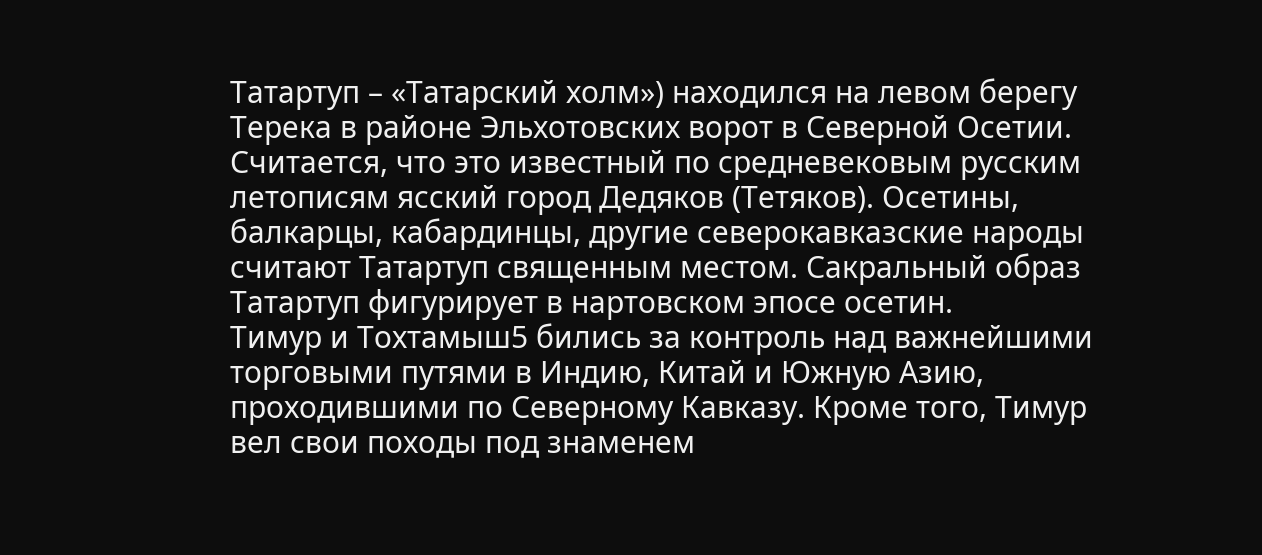Татартуп – «Татарский холм») находился на левом берегу Терека в районе Эльхотовских ворот в Северной Осетии. Считается, что это известный по средневековым русским летописям ясский город Дедяков (Тетяков). Осетины, балкарцы, кабардинцы, другие северокавказские народы считают Татартуп священным местом. Сакральный образ Татартуп фигурирует в нартовском эпосе осетин.
Тимур и Тохтамыш5 бились за контроль над важнейшими торговыми путями в Индию, Китай и Южную Азию, проходившими по Северному Кавказу. Кроме того, Тимур вел свои походы под знаменем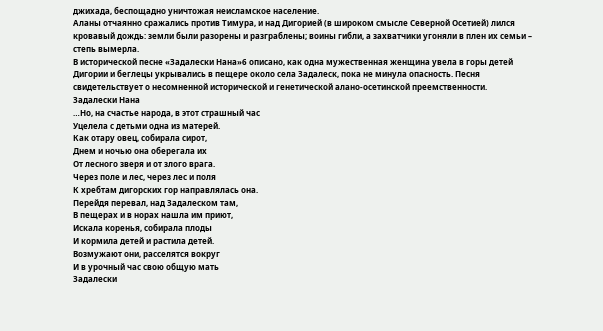джихада, беспощадно уничтожая неисламское население.
Аланы отчаянно сражались против Тимура, и над Дигорией (в широком смысле Северной Осетией) лился кровавый дождь: земли были разорены и разграблены; воины гибли, а захватчики угоняли в плен их семьи – степь вымерла.
В исторической песне «Задалески Нана»6 описано, как одна мужественная женщина увела в горы детей Дигории и беглецы укрывались в пещере около села Задалеск, пока не минула опасность. Песня свидетельствует о несомненной исторической и генетической алано-осетинской преемственности.
Задалески Нана
…Но, на счастье народа, в этот страшный час
Уцелела с детьми одна из матерей.
Как отару овец, собирала сирот,
Днем и ночью она оберегала их
От лесного зверя и от злого врага.
Через поле и лес, через лес и поля
К хребтам дигорских гор направлялась она.
Перейдя перевал, над Задалеском там,
В пещерах и в норах нашла им приют,
Искала коренья, собирала плоды
И кормила детей и растила детей.
Возмужают они, расселятся вокруг
И в урочный час свою общую мать
Задалески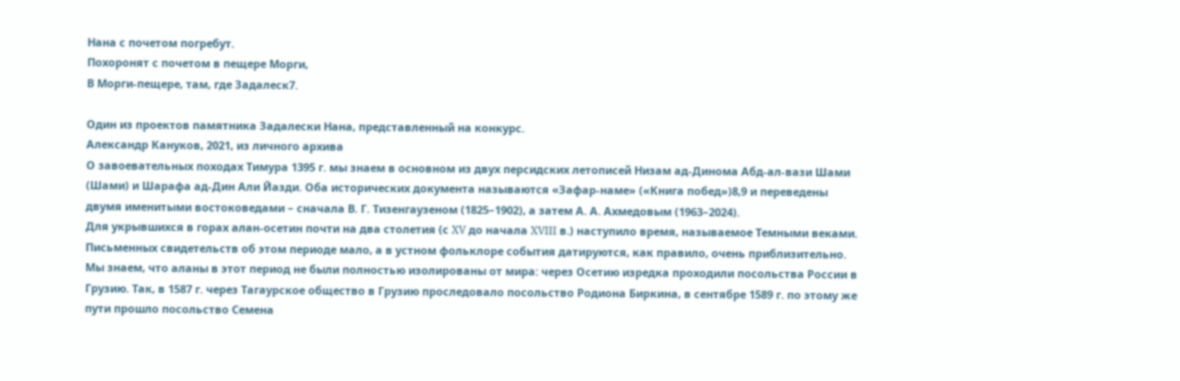Нана с почетом погребут.
Похоронят с почетом в пещере Морги,
В Морги-пещере, там, где Задалеск7.

Один из проектов памятника Задалески Нана, представленный на конкурс.
Александр Кануков, 2021, из личного архива
О завоевательных походах Тимура 1395 г. мы знаем в основном из двух персидских летописей Низам ад-Динома Абд-ал-вази Шами (Шами) и Шарафа ад-Дин Али Йазди. Оба исторических документа называются «Зафар-наме» («Книга побед»)8,9 и переведены двумя именитыми востоковедами – сначала В. Г. Тизенгаузеном (1825–1902), а затем А. А. Ахмедовым (1963–2024).
Для укрывшихся в горах алан-осетин почти на два столетия (с XV до начала XVIII в.) наступило время, называемое Темными веками. Письменных свидетельств об этом периоде мало, а в устном фольклоре события датируются, как правило, очень приблизительно.
Мы знаем, что аланы в этот период не были полностью изолированы от мира: через Осетию изредка проходили посольства России в Грузию. Так, в 1587 г. через Тагаурское общество в Грузию проследовало посольство Родиона Биркина, в сентябре 1589 г. по этому же пути прошло посольство Семена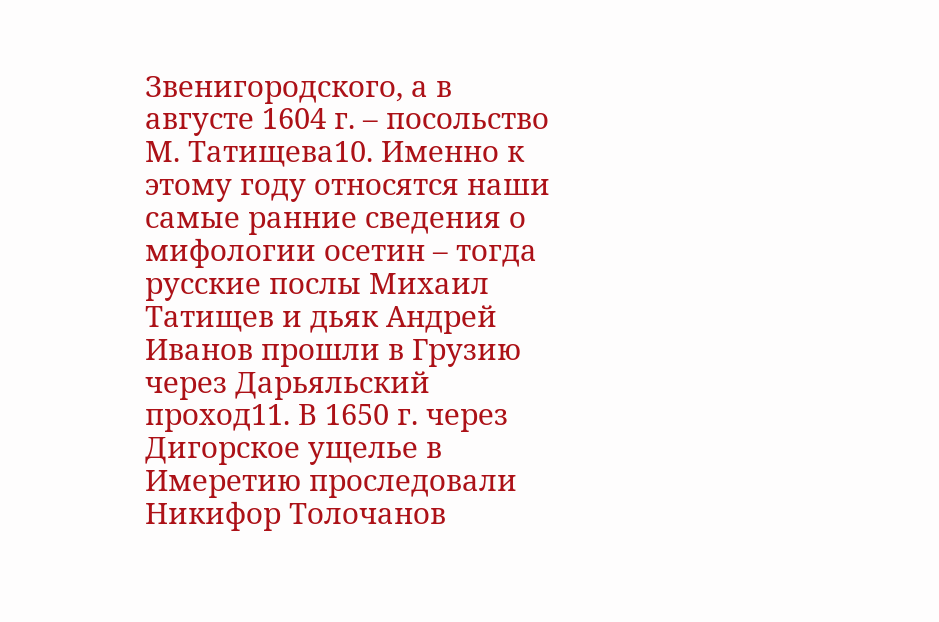Звенигородского, а в августе 1604 г. – посольство М. Татищева10. Именно к этому году относятся наши самые ранние сведения о мифологии осетин – тогда русские послы Михаил Татищев и дьяк Андрей Иванов прошли в Грузию через Дарьяльский проход11. В 1650 г. через Дигорское ущелье в Имеретию проследовали Никифор Толочанов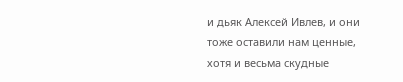и дьяк Алексей Ивлев, и они тоже оставили нам ценные, хотя и весьма скудные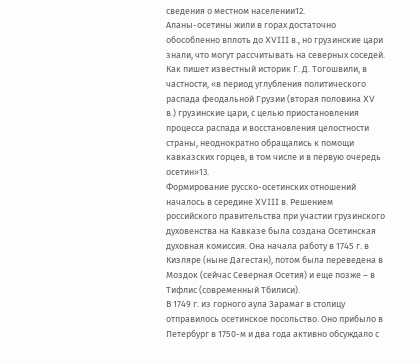сведения о местном населении12.
Аланы-осетины жили в горах достаточно обособленно вплоть до XVIII в., но грузинские цари знали, что могут рассчитывать на северных соседей. Как пишет известный историк Г. Д. Тогошвили, в частности, «в период углубления политического распада феодальной Грузии (вторая половина XV в.) грузинские цари, с целью приостановления процесса распада и восстановления целостности страны, неоднократно обращались к помощи кавказских горцев, в том числе и в первую очередь осетин»13.
Формирование русско-осетинских отношений началось в середине XVIII в. Решением российского правительства при участии грузинского духовенства на Кавказе была создана Осетинская духовная комиссия. Она начала работу в 1745 г. в Кизляре (ныне Дагестан), потом была переведена в Моздок (сейчас Северная Осетия) и еще позже – в Тифлис (современный Тбилиси).
В 1749 г. из горного аула Зарамаг в столицу отправилось осетинское посольство. Оно прибыло в Петербург в 1750-м и два года активно обсуждало с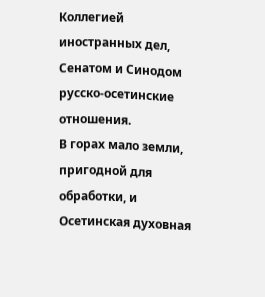Коллегией иностранных дел, Сенатом и Синодом русско-осетинские отношения.
В горах мало земли, пригодной для обработки, и Осетинская духовная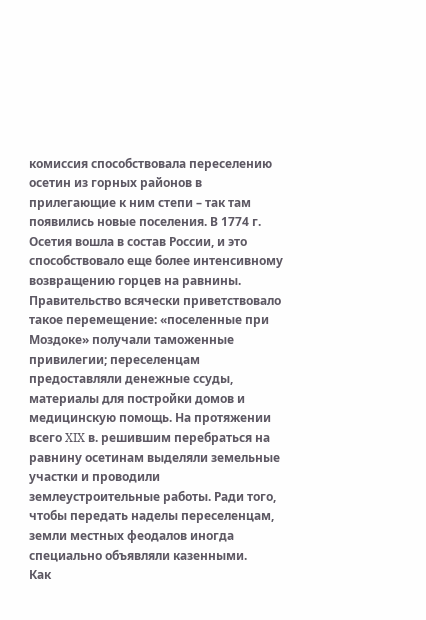комиссия способствовала переселению осетин из горных районов в прилегающие к ним степи – так там появились новые поселения. В 1774 г. Осетия вошла в состав России, и это способствовало еще более интенсивному возвращению горцев на равнины.
Правительство всячески приветствовало такое перемещение: «поселенные при Моздоке» получали таможенные привилегии; переселенцам предоставляли денежные ссуды, материалы для постройки домов и медицинскую помощь. На протяжении всего XIX в. решившим перебраться на равнину осетинам выделяли земельные участки и проводили землеустроительные работы. Ради того, чтобы передать наделы переселенцам, земли местных феодалов иногда специально объявляли казенными.
Как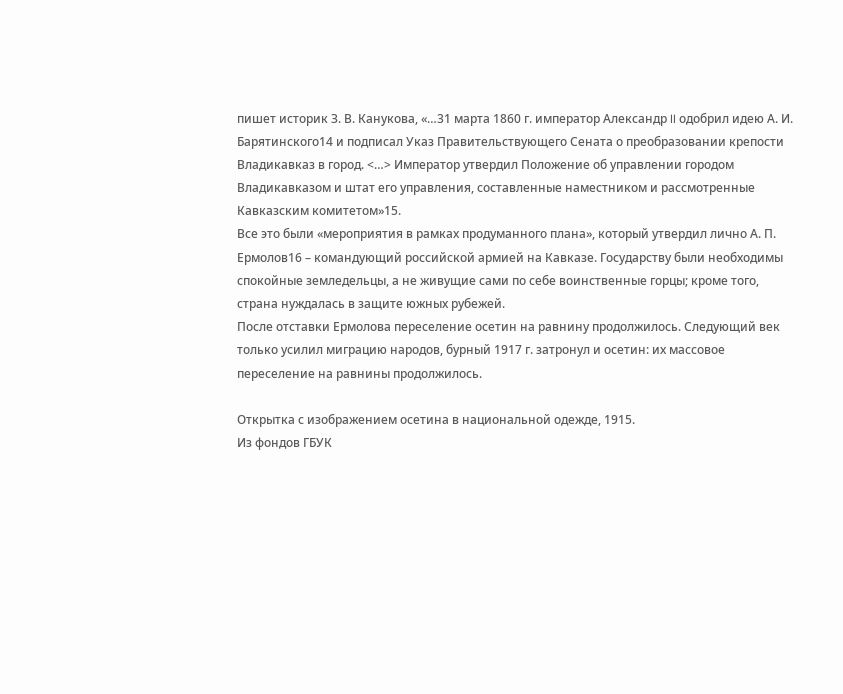пишет историк З. В. Канукова, «…31 марта 1860 г. император Александр II одобрил идею А. И. Барятинского14 и подписал Указ Правительствующего Сената о преобразовании крепости Владикавказ в город. <…> Император утвердил Положение об управлении городом Владикавказом и штат его управления, составленные наместником и рассмотренные Кавказским комитетом»15.
Все это были «мероприятия в рамках продуманного плана», который утвердил лично А. П. Ермолов16 – командующий российской армией на Кавказе. Государству были необходимы спокойные земледельцы, а не живущие сами по себе воинственные горцы; кроме того, страна нуждалась в защите южных рубежей.
После отставки Ермолова переселение осетин на равнину продолжилось. Следующий век только усилил миграцию народов, бурный 1917 г. затронул и осетин: их массовое переселение на равнины продолжилось.

Открытка с изображением осетина в национальной одежде, 1915.
Из фондов ГБУК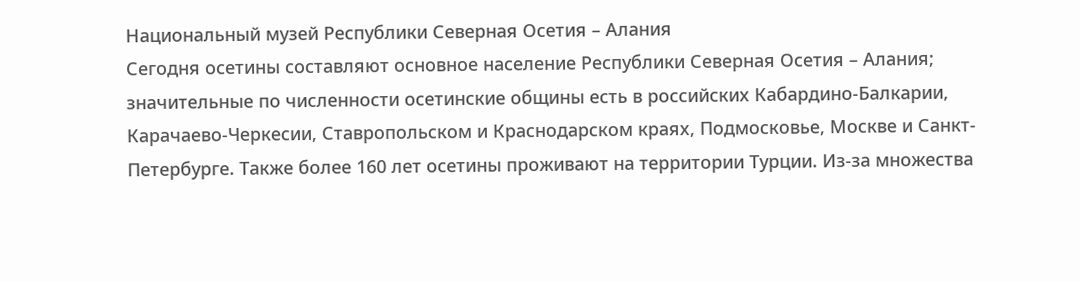Национальный музей Республики Северная Осетия – Алания
Сегодня осетины составляют основное население Республики Северная Осетия – Алания; значительные по численности осетинские общины есть в российских Кабардино-Балкарии, Карачаево-Черкесии, Ставропольском и Краснодарском краях, Подмосковье, Москве и Санкт-Петербурге. Также более 160 лет осетины проживают на территории Турции. Из-за множества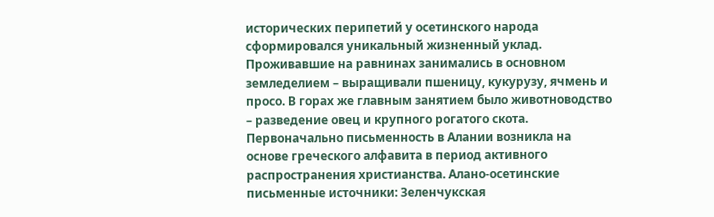исторических перипетий у осетинского народа сформировался уникальный жизненный уклад. Проживавшие на равнинах занимались в основном земледелием – выращивали пшеницу, кукурузу, ячмень и просо. В горах же главным занятием было животноводство – разведение овец и крупного рогатого скота.
Первоначально письменность в Алании возникла на основе греческого алфавита в период активного распространения христианства. Алано-осетинские письменные источники: Зеленчукская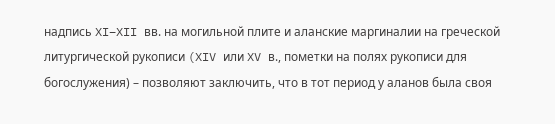надпись XI–XII вв. на могильной плите и аланские маргиналии на греческой литургической рукописи (XIV или XV в., пометки на полях рукописи для богослужения) – позволяют заключить, что в тот период у аланов была своя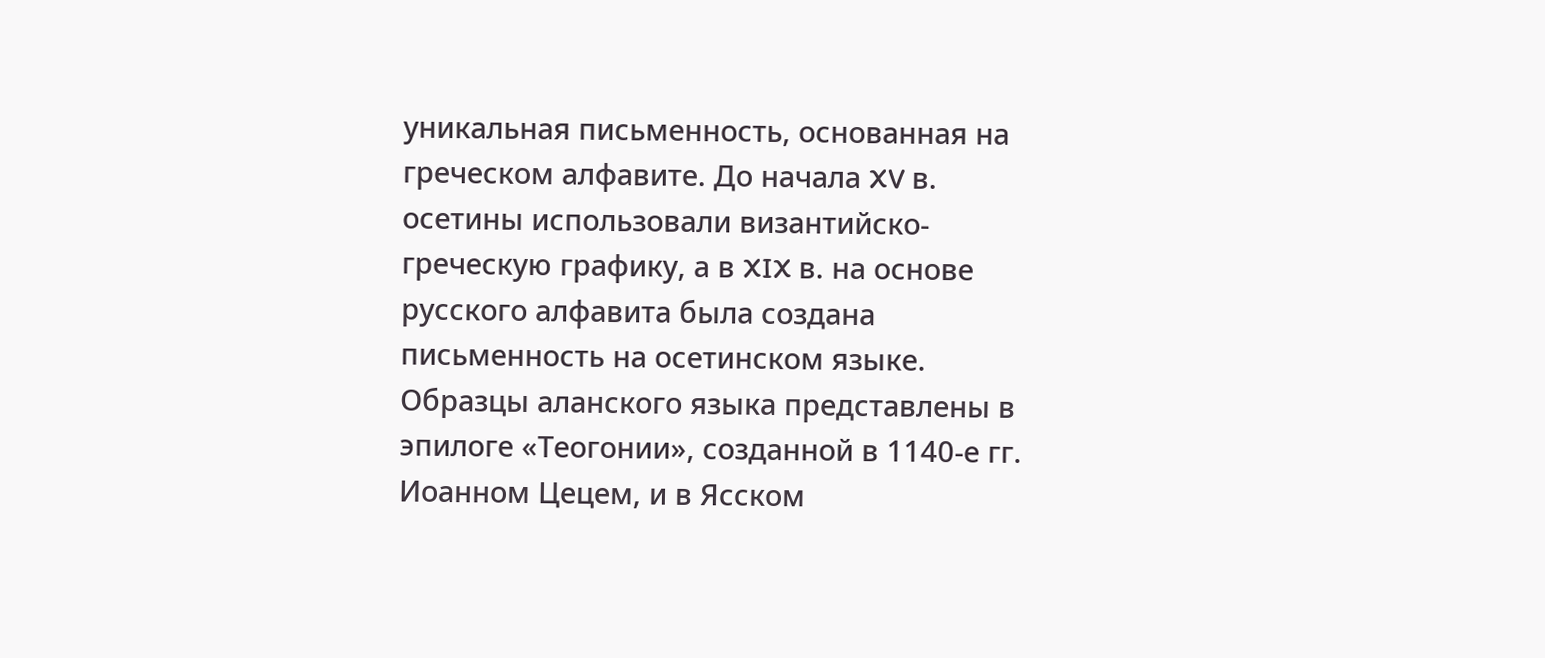уникальная письменность, основанная на греческом алфавите. До начала XV в. осетины использовали византийско-греческую графику, а в XIX в. на основе русского алфавита была создана письменность на осетинском языке. Образцы аланского языка представлены в эпилоге «Теогонии», созданной в 1140-е гг. Иоанном Цецем, и в Ясском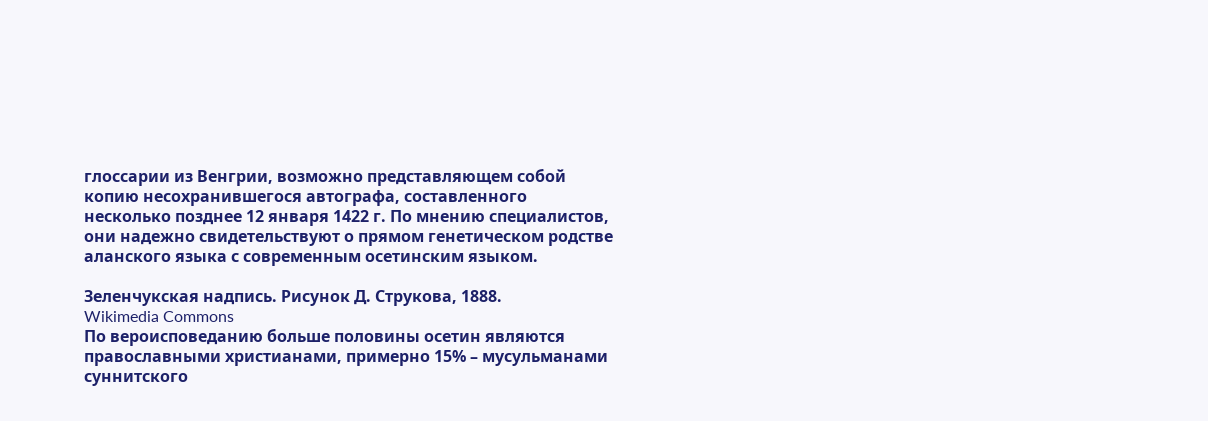глоссарии из Венгрии, возможно представляющем собой копию несохранившегося автографа, составленного несколько позднее 12 января 1422 г. По мнению специалистов, они надежно свидетельствуют о прямом генетическом родстве аланского языка с современным осетинским языком.

Зеленчукская надпись. Рисунок Д. Струкова, 1888.
Wikimedia Commons
По вероисповеданию больше половины осетин являются православными христианами, примерно 15% – мусульманами суннитского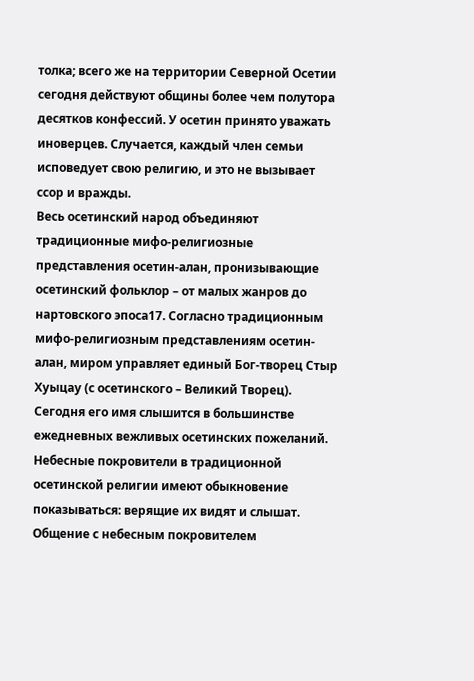толка; всего же на территории Северной Осетии сегодня действуют общины более чем полутора десятков конфессий. У осетин принято уважать иноверцев. Случается, каждый член семьи исповедует свою религию, и это не вызывает ссор и вражды.
Весь осетинский народ объединяют традиционные мифо-религиозные представления осетин-алан, пронизывающие осетинский фольклор – от малых жанров до нартовского эпоса17. Согласно традиционным мифо-религиозным представлениям осетин-алан, миром управляет единый Бог-творец Стыр Хуыцау (с осетинского – Великий Творец). Сегодня его имя слышится в большинстве ежедневных вежливых осетинских пожеланий.
Небесные покровители в традиционной осетинской религии имеют обыкновение показываться: верящие их видят и слышат. Общение с небесным покровителем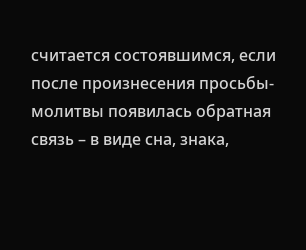считается состоявшимся, если после произнесения просьбы-молитвы появилась обратная связь – в виде сна, знака,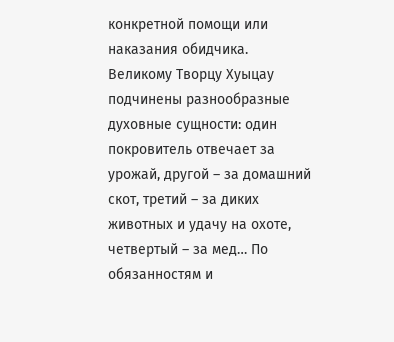конкретной помощи или наказания обидчика.
Великому Творцу Хуыцау подчинены разнообразные духовные сущности: один покровитель отвечает за урожай, другой – за домашний скот, третий – за диких животных и удачу на охоте, четвертый – за мед… По обязанностям и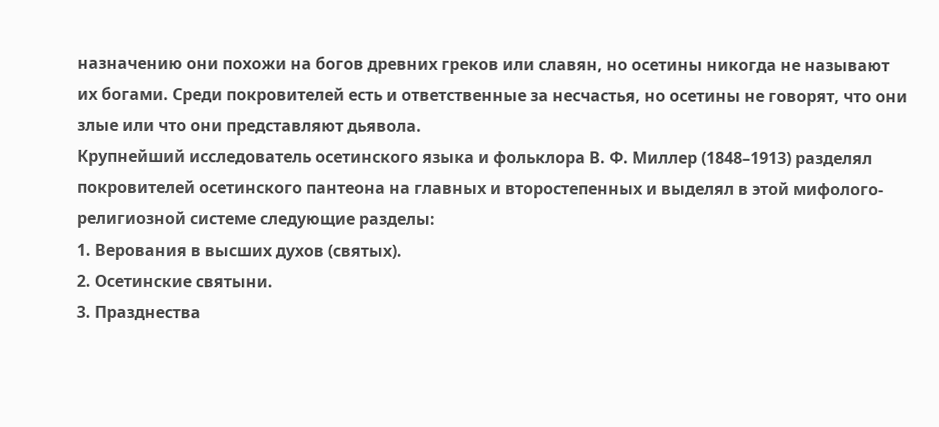назначению они похожи на богов древних греков или славян, но осетины никогда не называют их богами. Среди покровителей есть и ответственные за несчастья, но осетины не говорят, что они злые или что они представляют дьявола.
Крупнейший исследователь осетинского языка и фольклора В. Ф. Миллер (1848–1913) разделял покровителей осетинского пантеона на главных и второстепенных и выделял в этой мифолого-религиозной системе следующие разделы:
1. Верования в высших духов (святых).
2. Осетинские святыни.
3. Празднества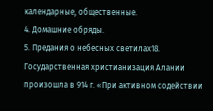календарные, общественные.
4. Домашние обряды.
5. Предания о небесных светилах18.
Государственная христианизация Алании произошла в 914 г. «При активном содействии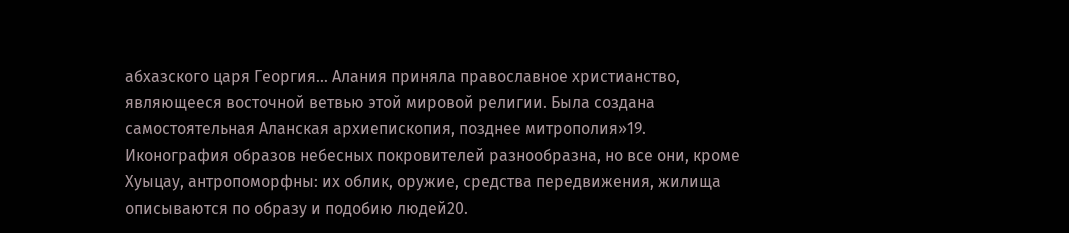абхазского царя Георгия… Алания приняла православное христианство, являющееся восточной ветвью этой мировой религии. Была создана самостоятельная Аланская архиепископия, позднее митрополия»19.
Иконография образов небесных покровителей разнообразна, но все они, кроме Хуыцау, антропоморфны: их облик, оружие, средства передвижения, жилища описываются по образу и подобию людей20.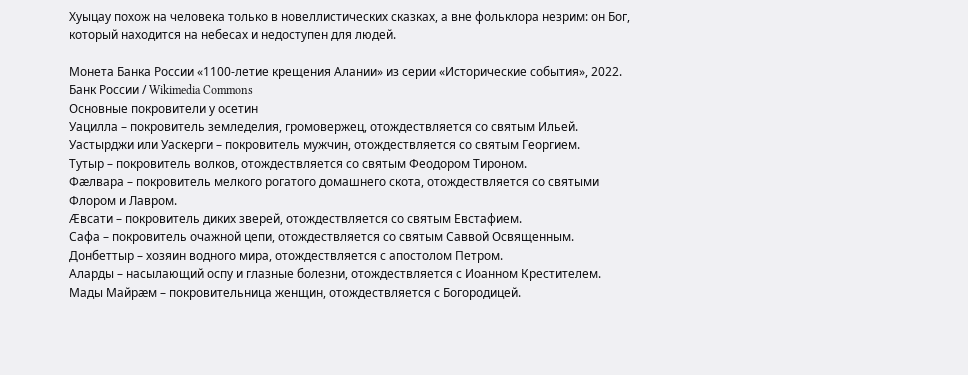Хуыцау похож на человека только в новеллистических сказках, а вне фольклора незрим: он Бог, который находится на небесах и недоступен для людей.

Монета Банка России «1100-летие крещения Алании» из серии «Исторические события», 2022.
Банк России / Wikimedia Commons
Основные покровители у осетин
Уацилла – покровитель земледелия, громовержец, отождествляется со святым Ильей.
Уастырджи или Уаскерги – покровитель мужчин, отождествляется со святым Георгием.
Тутыр – покровитель волков, отождествляется со святым Феодором Тироном.
Фæлвара – покровитель мелкого рогатого домашнего скота, отождествляется со святыми Флором и Лавром.
Æвсати – покровитель диких зверей, отождествляется со святым Евстафием.
Сафа – покровитель очажной цепи, отождествляется со святым Саввой Освященным.
Донбеттыр – хозяин водного мира, отождествляется с апостолом Петром.
Аларды – насылающий оспу и глазные болезни, отождествляется с Иоанном Крестителем.
Мады Майрæм – покровительница женщин, отождествляется с Богородицей.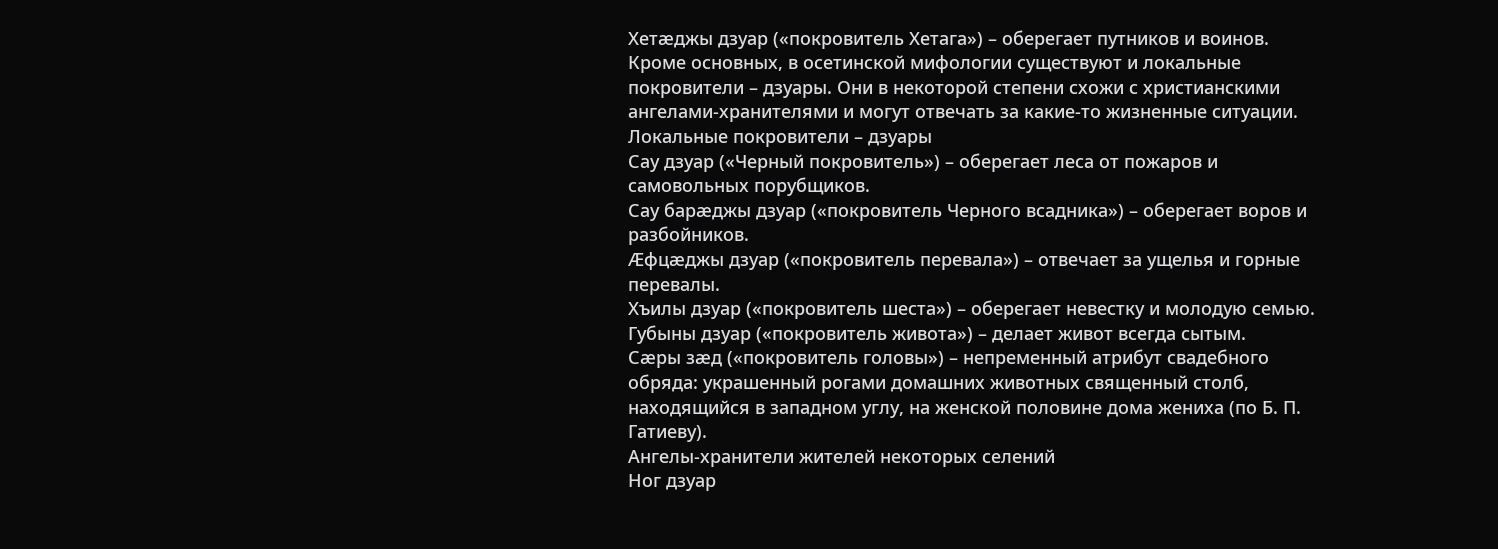Хетæджы дзуар («покровитель Хетага») – оберегает путников и воинов.
Кроме основных, в осетинской мифологии существуют и локальные покровители – дзуары. Они в некоторой степени схожи с христианскими ангелами-хранителями и могут отвечать за какие-то жизненные ситуации.
Локальные покровители – дзуары
Сау дзуар («Черный покровитель») – оберегает леса от пожаров и самовольных порубщиков.
Сау барæджы дзуар («покровитель Черного всадника») – оберегает воров и разбойников.
Æфцæджы дзуар («покровитель перевала») – отвечает за ущелья и горные перевалы.
Хъилы дзуар («покровитель шеста») – оберегает невестку и молодую семью.
Губыны дзуар («покровитель живота») – делает живот всегда сытым.
Сæры зæд («покровитель головы») – непременный атрибут свадебного обряда: украшенный рогами домашних животных священный столб, находящийся в западном углу, на женской половине дома жениха (по Б. П. Гатиеву).
Ангелы-хранители жителей некоторых селений
Ног дзуар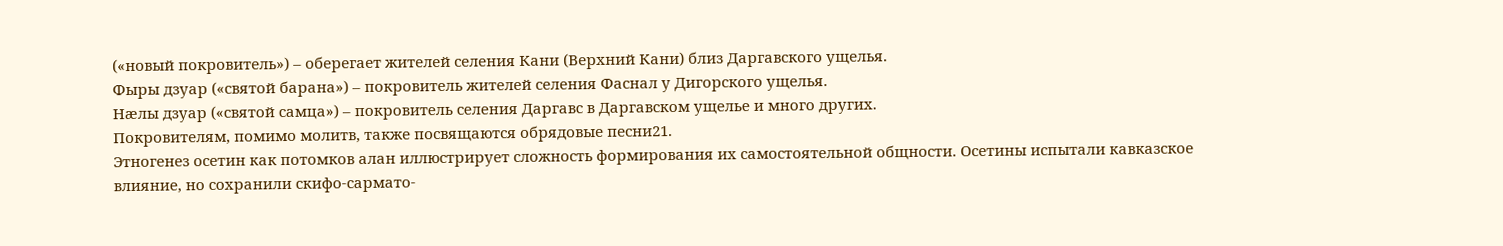(«новый покровитель») – оберегает жителей селения Кани (Верхний Кани) близ Даргавского ущелья.
Фыры дзуар («святой барана») – покровитель жителей селения Фаснал у Дигорского ущелья.
Нæлы дзуар («святой самца») – покровитель селения Даргавс в Даргавском ущелье и много других.
Покровителям, помимо молитв, также посвящаются обрядовые песни21.
Этногенез осетин как потомков алан иллюстрирует сложность формирования их самостоятельной общности. Осетины испытали кавказское влияние, но сохранили скифо-сармато-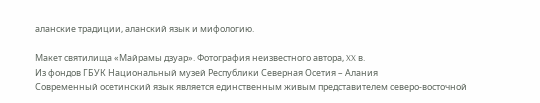аланские традиции, аланский язык и мифологию.

Макет святилища «Майрамы дзуар». Фотография неизвестного автора, XX в.
Из фондов ГБУК Национальный музей Республики Северная Осетия – Алания
Современный осетинский язык является единственным живым представителем северо-восточной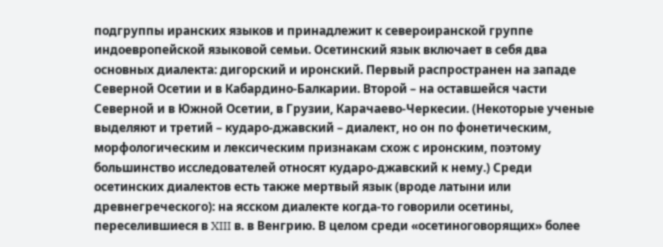подгруппы иранских языков и принадлежит к североиранской группе индоевропейской языковой семьи. Осетинский язык включает в себя два основных диалекта: дигорский и иронский. Первый распространен на западе Северной Осетии и в Кабардино-Балкарии. Второй – на оставшейся части Северной и в Южной Осетии, в Грузии, Карачаево-Черкесии. (Некоторые ученые выделяют и третий – кударо-джавский – диалект, но он по фонетическим, морфологическим и лексическим признакам схож с иронским, поэтому большинство исследователей относят кударо-джавский к нему.) Среди осетинских диалектов есть также мертвый язык (вроде латыни или древнегреческого): на ясском диалекте когда-то говорили осетины, переселившиеся в XIII в. в Венгрию. В целом среди «осетиноговорящих» более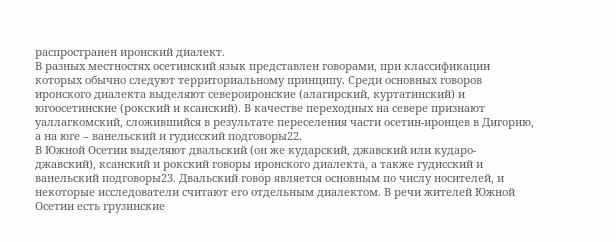распространен иронский диалект.
В разных местностях осетинский язык представлен говорами, при классификации которых обычно следуют территориальному принципу. Среди основных говоров иронского диалекта выделяют североиронские (алагирский, куртатинский) и югоосетинские (рокский и ксанский). В качестве переходных на севере признают уаллагкомский, сложившийся в результате переселения части осетин-иронцев в Дигорию, а на юге – ванельский и гудисский подговоры22.
В Южной Осетии выделяют двальский (он же кударский, джавский или кударо-джавский), ксанский и рокский говоры иронского диалекта, а также гудисский и ванельский подговоры23. Двальский говор является основным по числу носителей, и некоторые исследователи считают его отдельным диалектом. В речи жителей Южной Осетии есть грузинские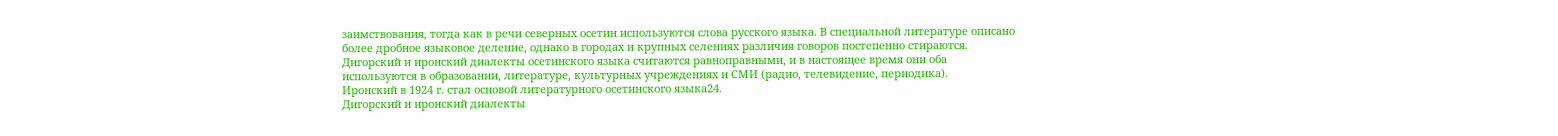заимствования, тогда как в речи северных осетин используются слова русского языка. В специальной литературе описано более дробное языковое деление, однако в городах и крупных селениях различия говоров постепенно стираются.
Дигорский и иронский диалекты осетинского языка считаются равноправными, и в настоящее время они оба используются в образовании, литературе, культурных учреждениях и СМИ (радио, телевидение, периодика).
Иронский в 1924 г. стал основой литературного осетинского языка24.
Дигорский и иронский диалекты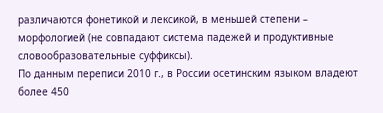различаются фонетикой и лексикой, в меньшей степени – морфологией (не совпадают система падежей и продуктивные словообразовательные суффиксы).
По данным переписи 2010 г., в России осетинским языком владеют более 450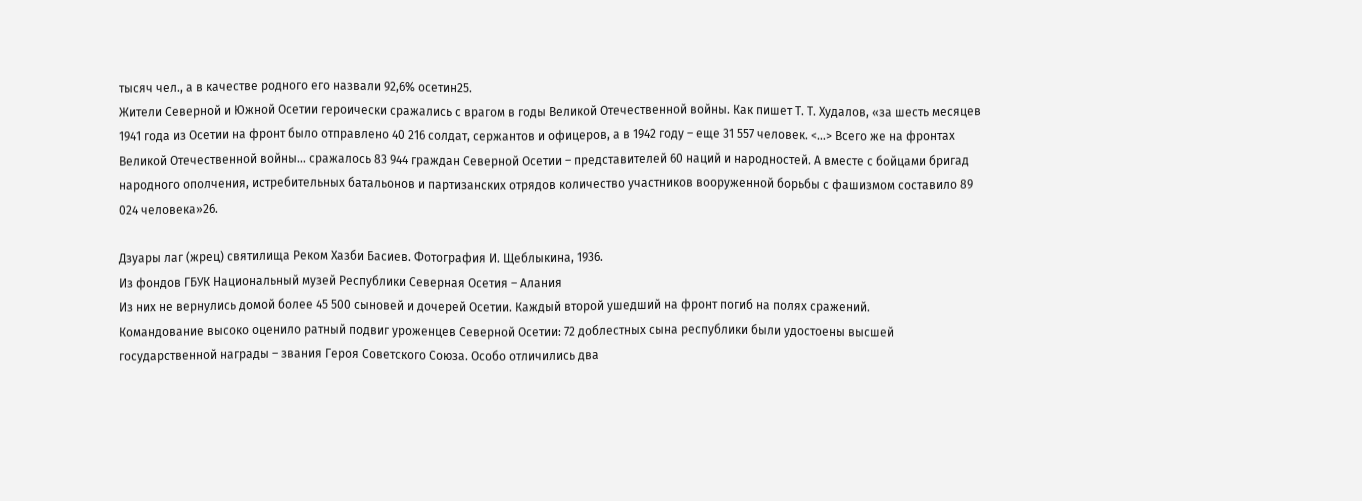тысяч чел., а в качестве родного его назвали 92,6% осетин25.
Жители Северной и Южной Осетии героически сражались с врагом в годы Великой Отечественной войны. Как пишет Т. Т. Худалов, «за шесть месяцев 1941 года из Осетии на фронт было отправлено 40 216 солдат, сержантов и офицеров, а в 1942 году – еще 31 557 человек. <…> Всего же на фронтах Великой Отечественной войны… сражалось 83 944 граждан Северной Осетии – представителей 60 наций и народностей. А вместе с бойцами бригад народного ополчения, истребительных батальонов и партизанских отрядов количество участников вооруженной борьбы с фашизмом составило 89 024 человека»26.

Дзуары лаг (жрец) святилища Реком Хазби Басиев. Фотография И. Щеблыкина, 1936.
Из фондов ГБУК Национальный музей Республики Северная Осетия – Алания
Из них не вернулись домой более 45 500 сыновей и дочерей Осетии. Каждый второй ушедший на фронт погиб на полях сражений.
Командование высоко оценило ратный подвиг уроженцев Северной Осетии: 72 доблестных сына республики были удостоены высшей государственной награды – звания Героя Советского Союза. Особо отличились два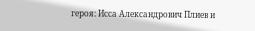героя: Исса Александрович Плиев и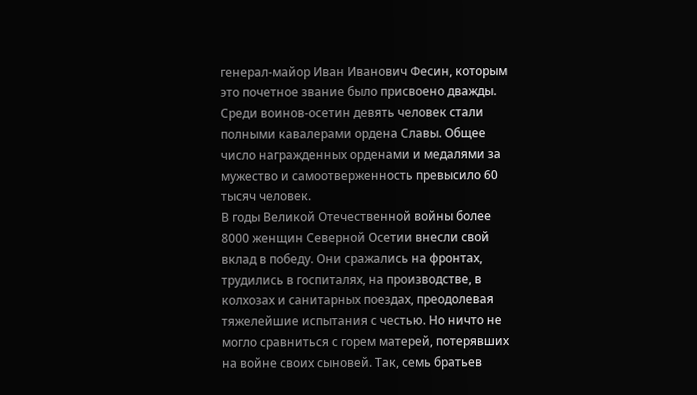генерал-майор Иван Иванович Фесин, которым это почетное звание было присвоено дважды. Среди воинов-осетин девять человек стали полными кавалерами ордена Славы. Общее число награжденных орденами и медалями за мужество и самоотверженность превысило 60 тысяч человек.
В годы Великой Отечественной войны более 8000 женщин Северной Осетии внесли свой вклад в победу. Они сражались на фронтах, трудились в госпиталях, на производстве, в колхозах и санитарных поездах, преодолевая тяжелейшие испытания с честью. Но ничто не могло сравниться с горем матерей, потерявших на войне своих сыновей. Так, семь братьев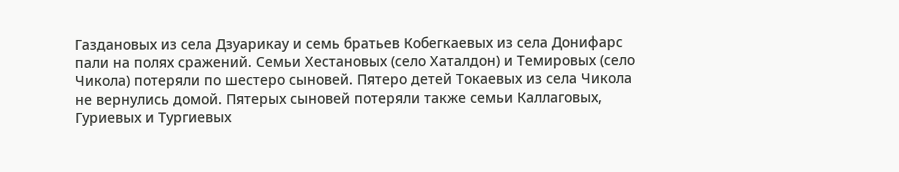Газдановых из села Дзуарикау и семь братьев Кобегкаевых из села Донифарс пали на полях сражений. Семьи Хестановых (село Хаталдон) и Темировых (село Чикола) потеряли по шестеро сыновей. Пятеро детей Токаевых из села Чикола не вернулись домой. Пятерых сыновей потеряли также семьи Каллаговых, Гуриевых и Тургиевых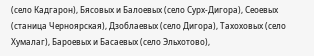(село Кадгарон), Бясовых и Балоевых (село Сурх-Дигора), Сеоевых (станица Черноярская), Дзоблаевых (село Дигора), Тахоховых (село Хумалаг), Бароевых и Басаевых (село Эльхотово),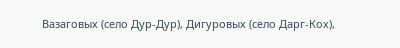Вазаговых (село Дур-Дур), Дигуровых (село Дарг-Кох),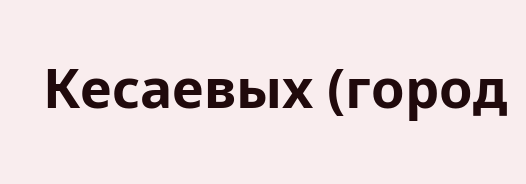Кесаевых (город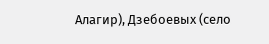Алагир), Дзебоевых (село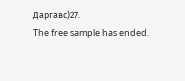Даргавс)27.
The free sample has ended.